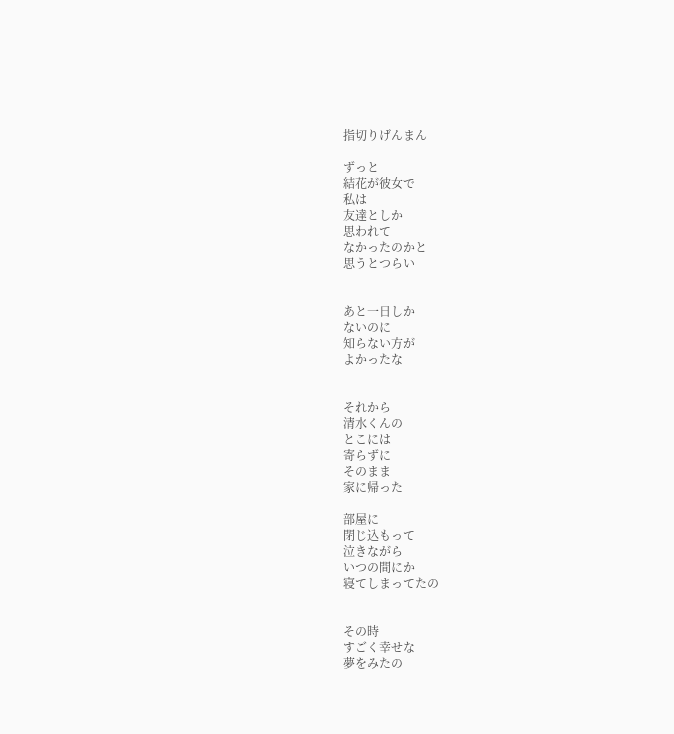指切りげんまん

ずっと
結花が彼女で
私は
友達としか
思われて
なかったのかと
思うとつらい


あと一日しか
ないのに
知らない方が
よかったな


それから
清水くんの
とこには
寄らずに
そのまま
家に帰った

部屋に
閉じ込もって
泣きながら
いつの間にか
寝てしまってたの


その時
すごく幸せな
夢をみたの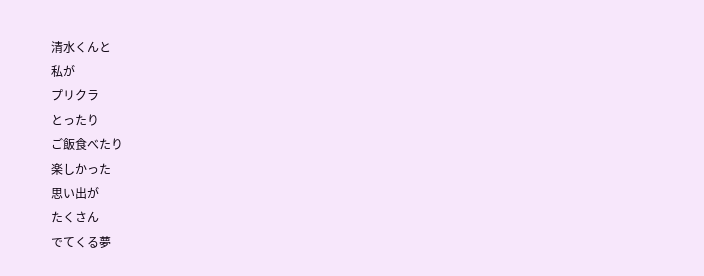清水くんと
私が
プリクラ
とったり
ご飯食べたり
楽しかった
思い出が
たくさん
でてくる夢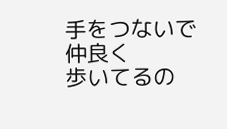手をつないで
仲良く
歩いてるの